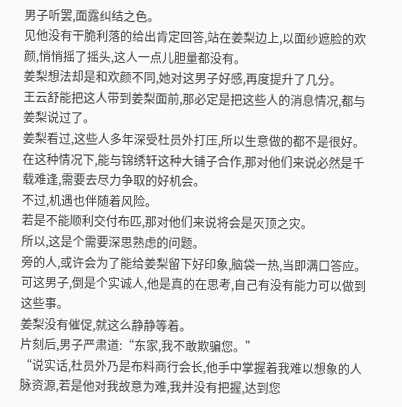男子听罢,面露纠结之色。
见他没有干脆利落的给出肯定回答,站在姜梨边上,以面纱遮脸的欢颜,悄悄摇了摇头,这人一点儿胆量都没有。
姜梨想法却是和欢颜不同,她对这男子好感,再度提升了几分。
王云舒能把这人带到姜梨面前,那必定是把这些人的消息情况,都与姜梨说过了。
姜梨看过,这些人多年深受杜员外打压,所以生意做的都不是很好。
在这种情况下,能与锦绣轩这种大铺子合作,那对他们来说必然是千载难逢,需要去尽力争取的好机会。
不过,机遇也伴随着风险。
若是不能顺利交付布匹,那对他们来说将会是灭顶之灾。
所以,这是个需要深思熟虑的问题。
旁的人,或许会为了能给姜梨留下好印象,脑袋一热,当即满口答应。
可这男子,倒是个实诚人,他是真的在思考,自己有没有能力可以做到这些事。
姜梨没有催促,就这么静静等着。
片刻后,男子严肃道:“东家,我不敢欺骗您。”
“说实话,杜员外乃是布料商行会长,他手中掌握着我难以想象的人脉资源,若是他对我故意为难,我并没有把握,达到您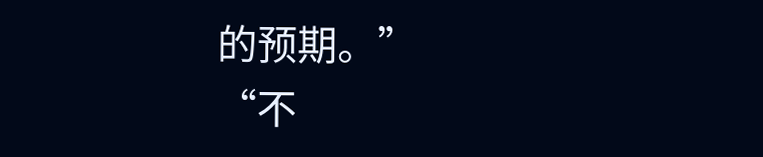的预期。”
“不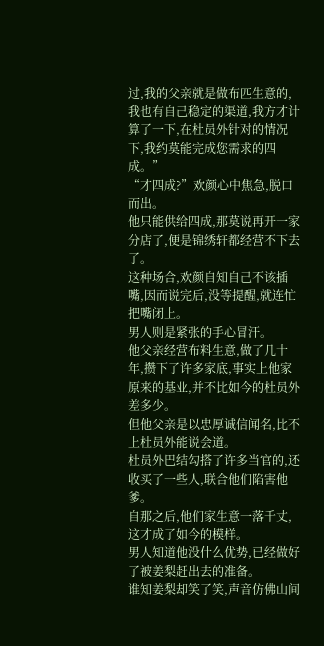过,我的父亲就是做布匹生意的,我也有自己稳定的渠道,我方才计算了一下,在杜员外针对的情况下,我约莫能完成您需求的四成。”
“才四成?”欢颜心中焦急,脱口而出。
他只能供给四成,那莫说再开一家分店了,便是锦绣轩都经营不下去了。
这种场合,欢颜自知自己不该插嘴,因而说完后,没等提醒,就连忙把嘴闭上。
男人则是紧张的手心冒汗。
他父亲经营布料生意,做了几十年,攒下了许多家底,事实上他家原来的基业,并不比如今的杜员外差多少。
但他父亲是以忠厚诚信闻名,比不上杜员外能说会道。
杜员外巴结勾搭了许多当官的,还收买了一些人,联合他们陷害他爹。
自那之后,他们家生意一落千丈,这才成了如今的模样。
男人知道他没什么优势,已经做好了被姜梨赶出去的准备。
谁知姜梨却笑了笑,声音仿佛山间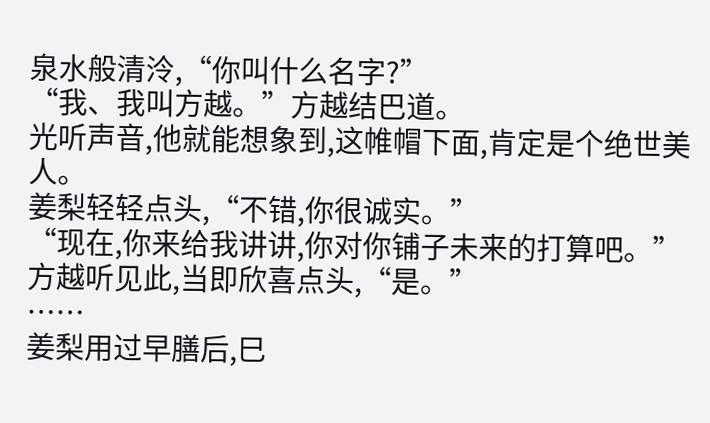泉水般清泠,“你叫什么名字?”
“我、我叫方越。”方越结巴道。
光听声音,他就能想象到,这帷帽下面,肯定是个绝世美人。
姜梨轻轻点头,“不错,你很诚实。”
“现在,你来给我讲讲,你对你铺子未来的打算吧。”
方越听见此,当即欣喜点头,“是。”
……
姜梨用过早膳后,巳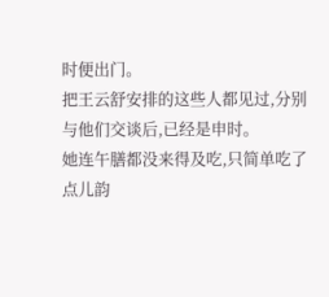时便出门。
把王云舒安排的这些人都见过,分别与他们交谈后,已经是申时。
她连午膳都没来得及吃,只简单吃了点儿韵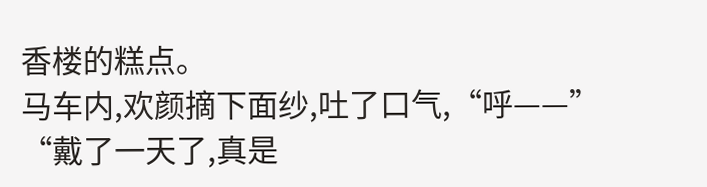香楼的糕点。
马车内,欢颜摘下面纱,吐了口气,“呼——”
“戴了一天了,真是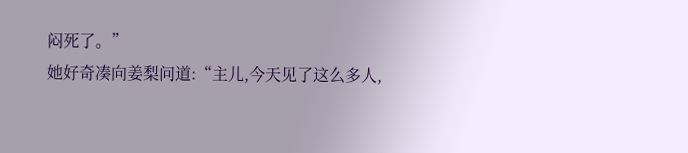闷死了。”
她好奇凑向姜梨问道:“主儿,今天见了这么多人,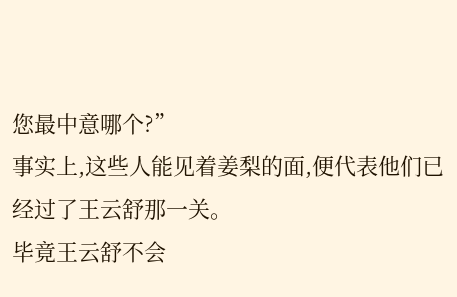您最中意哪个?”
事实上,这些人能见着姜梨的面,便代表他们已经过了王云舒那一关。
毕竟王云舒不会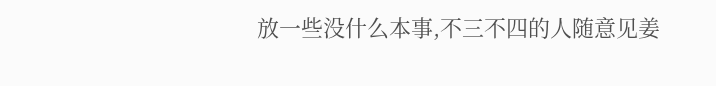放一些没什么本事,不三不四的人随意见姜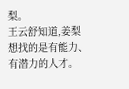梨。
王云舒知道,姜梨想找的是有能力、有潜力的人才。